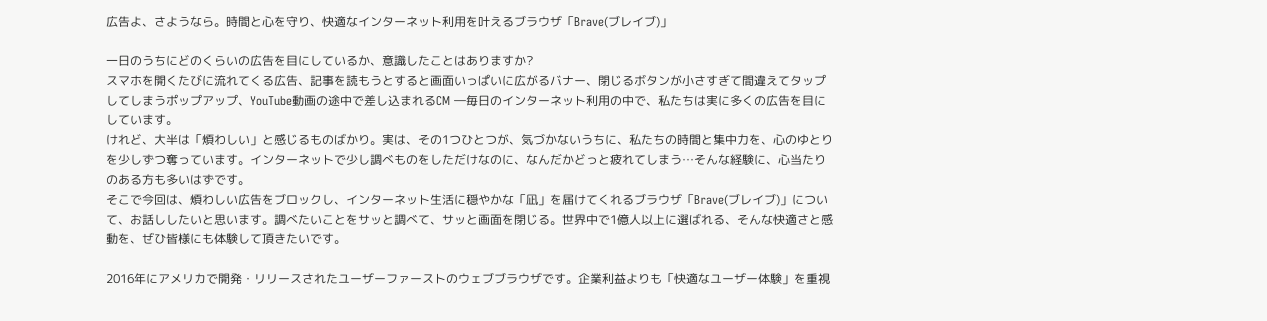広告よ、さようなら。時間と心を守り、快適なインターネット利用を叶えるブラウザ「Brave(ブレイブ)」

一日のうちにどのくらいの広告を目にしているか、意識したことはありますか?
スマホを開くたびに流れてくる広告、記事を読もうとすると画面いっぱいに広がるバナー、閉じるボタンが小さすぎて間違えてタップしてしまうポップアップ、YouTube動画の途中で差し込まれるCM ―毎日のインターネット利用の中で、私たちは実に多くの広告を目にしています。
けれど、大半は「煩わしい」と感じるものばかり。実は、その1つひとつが、気づかないうちに、私たちの時間と集中力を、心のゆとりを少しずつ奪っています。インターネットで少し調べものをしただけなのに、なんだかどっと疲れてしまう…そんな経験に、心当たりのある方も多いはずです。
そこで今回は、煩わしい広告をブロックし、インターネット生活に穏やかな「凪」を届けてくれるブラウザ「Brave(ブレイブ)」について、お話ししたいと思います。調べたいことをサッと調べて、サッと画面を閉じる。世界中で1億人以上に選ばれる、そんな快適さと感動を、ぜひ皆様にも体験して頂きたいです。

2016年にアメリカで開発・リリースされたユーザーファーストのウェブブラウザです。企業利益よりも「快適なユーザー体験」を重視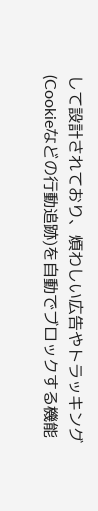して設計されており、煩わしい広告やトラッキング(Cookieなどの行動追跡)を自動でブロックする機能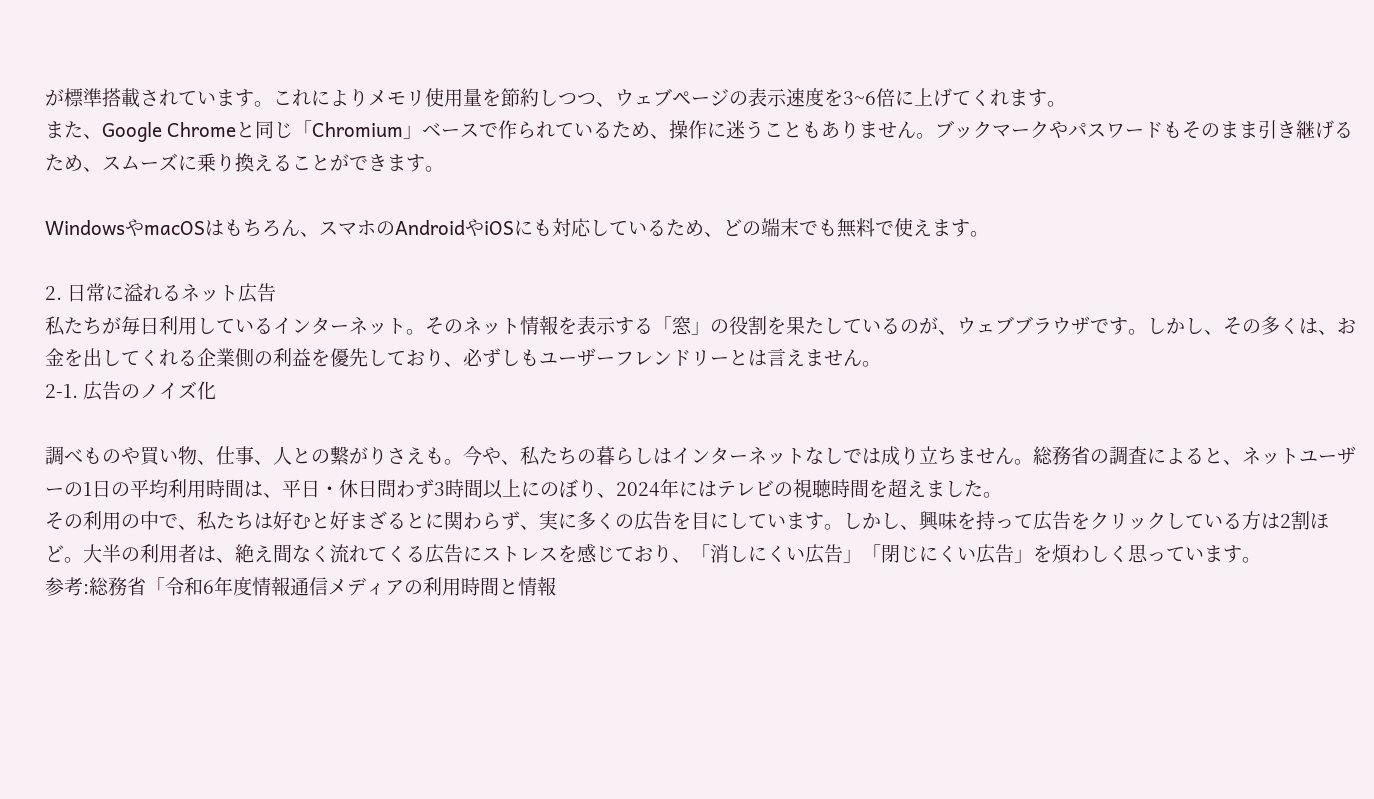が標準搭載されています。これによりメモリ使用量を節約しつつ、ウェブページの表示速度を3~6倍に上げてくれます。
また、Google Chromeと同じ「Chromium」ベースで作られているため、操作に迷うこともありません。ブックマークやパスワードもそのまま引き継げるため、スムーズに乗り換えることができます。

WindowsやmacOSはもちろん、スマホのAndroidやiOSにも対応しているため、どの端末でも無料で使えます。

2. 日常に溢れるネット広告
私たちが毎日利用しているインターネット。そのネット情報を表示する「窓」の役割を果たしているのが、ウェブブラウザです。しかし、その多くは、お金を出してくれる企業側の利益を優先しており、必ずしもユーザーフレンドリーとは言えません。
2-1. 広告のノイズ化

調べものや買い物、仕事、人との繋がりさえも。今や、私たちの暮らしはインターネットなしでは成り立ちません。総務省の調査によると、ネットユーザーの1日の平均利用時間は、平日・休日問わず3時間以上にのぼり、2024年にはテレビの視聴時間を超えました。
その利用の中で、私たちは好むと好まざるとに関わらず、実に多くの広告を目にしています。しかし、興味を持って広告をクリックしている方は2割ほど。大半の利用者は、絶え間なく流れてくる広告にストレスを感じており、「消しにくい広告」「閉じにくい広告」を煩わしく思っています。
参考:総務省「令和6年度情報通信メディアの利用時間と情報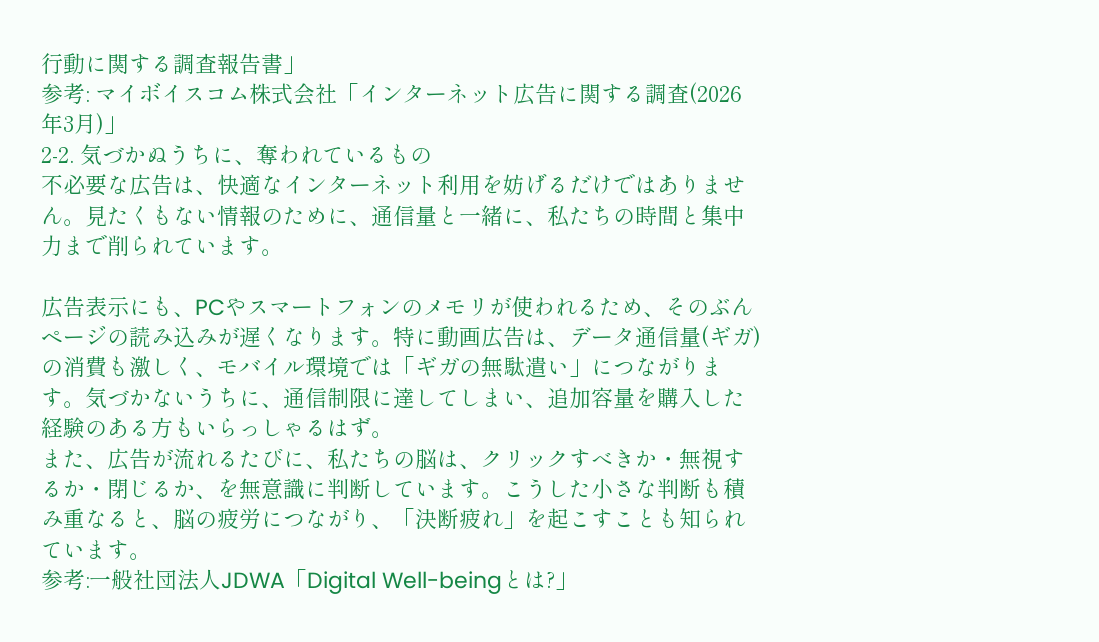行動に関する調査報告書」
参考: マイボイスコム株式会社「インターネット広告に関する調査(2026年3月)」
2-2. 気づかぬうちに、奪われているもの
不必要な広告は、快適なインターネット利用を妨げるだけではありません。見たくもない情報のために、通信量と一緒に、私たちの時間と集中力まで削られています。

広告表示にも、PCやスマートフォンのメモリが使われるため、そのぶんページの読み込みが遅くなります。特に動画広告は、データ通信量(ギガ)の消費も激しく、モバイル環境では「ギガの無駄遣い」につながります。気づかないうちに、通信制限に達してしまい、追加容量を購入した経験のある方もいらっしゃるはず。
また、広告が流れるたびに、私たちの脳は、クリックすべきか・無視するか・閉じるか、を無意識に判断しています。こうした小さな判断も積み重なると、脳の疲労につながり、「決断疲れ」を起こすことも知られています。
参考:一般社団法人JDWA「Digital Well-beingとは?」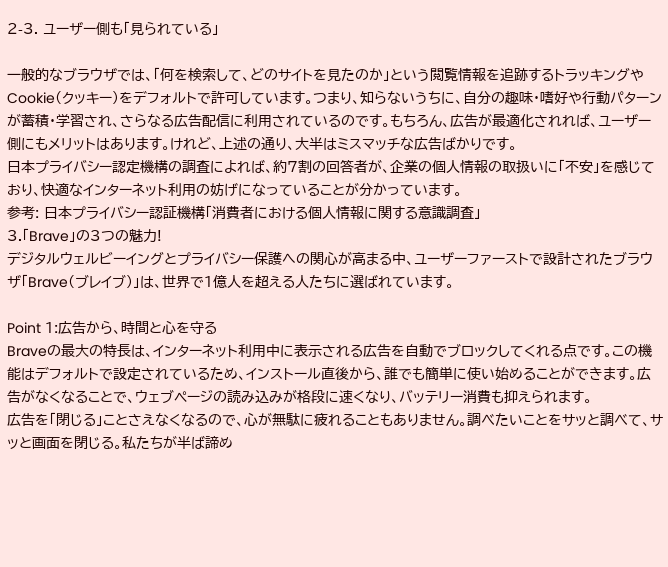2-3. ユーザー側も「見られている」

一般的なブラウザでは、「何を検索して、どのサイトを見たのか」という閲覧情報を追跡するトラッキングやCookie(クッキー)をデフォルトで許可しています。つまり、知らないうちに、自分の趣味・嗜好や行動パターンが蓄積・学習され、さらなる広告配信に利用されているのです。もちろん、広告が最適化されれば、ユーザー側にもメリットはあります。けれど、上述の通り、大半はミスマッチな広告ばかりです。
日本プライバシー認定機構の調査によれば、約7割の回答者が、企業の個人情報の取扱いに「不安」を感じており、快適なインターネット利用の妨げになっていることが分かっています。
参考: 日本プライバシー認証機構「消費者における個人情報に関する意識調査」
3.「Brave」の3つの魅力!
デジタルウェルビーイングとプライバシー保護への関心が高まる中、ユーザーファーストで設計されたブラウザ「Brave(ブレイブ)」は、世界で1億人を超える人たちに選ばれています。

Point 1:広告から、時間と心を守る
Braveの最大の特長は、インターネット利用中に表示される広告を自動でブロックしてくれる点です。この機能はデフォルトで設定されているため、インストール直後から、誰でも簡単に使い始めることができます。広告がなくなることで、ウェブページの読み込みが格段に速くなり、バッテリー消費も抑えられます。
広告を「閉じる」ことさえなくなるので、心が無駄に疲れることもありません。調べたいことをサッと調べて、サッと画面を閉じる。私たちが半ば諦め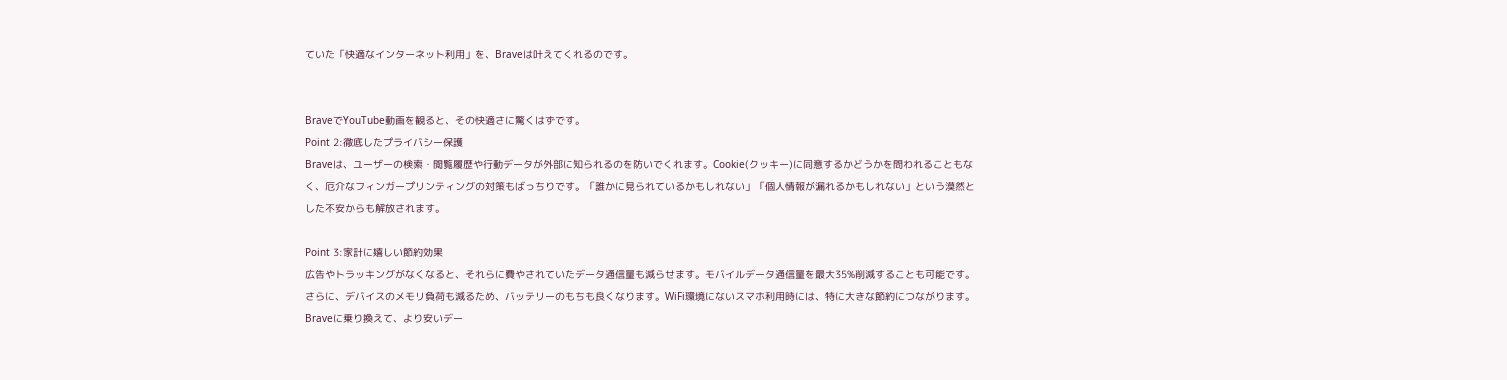ていた「快適なインターネット利用」を、Braveは叶えてくれるのです。


BraveでYouTube動画を観ると、その快適さに驚くはずです。
Point 2:徹底したプライバシー保護
Braveは、ユーザーの検索・閲覧履歴や行動データが外部に知られるのを防いでくれます。Cookie(クッキー)に同意するかどうかを問われることもなく、厄介なフィンガープリンティングの対策もばっちりです。「誰かに見られているかもしれない」「個人情報が漏れるかもしれない」という漠然とした不安からも解放されます。

Point 3:家計に嬉しい節約効果
広告やトラッキングがなくなると、それらに費やされていたデータ通信量も減らせます。モバイルデータ通信量を最大35%削減することも可能です。さらに、デバイスのメモリ負荷も減るため、バッテリーのもちも良くなります。WiFi環境にないスマホ利用時には、特に大きな節約につながります。Braveに乗り換えて、より安いデー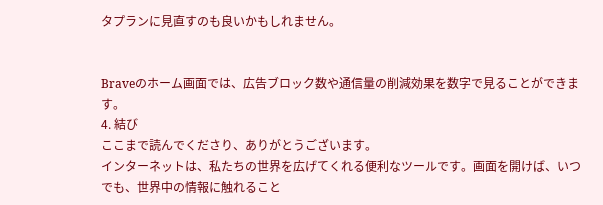タプランに見直すのも良いかもしれません。


Braveのホーム画面では、広告ブロック数や通信量の削減効果を数字で見ることができます。
4. 結び
ここまで読んでくださり、ありがとうございます。
インターネットは、私たちの世界を広げてくれる便利なツールです。画面を開けば、いつでも、世界中の情報に触れること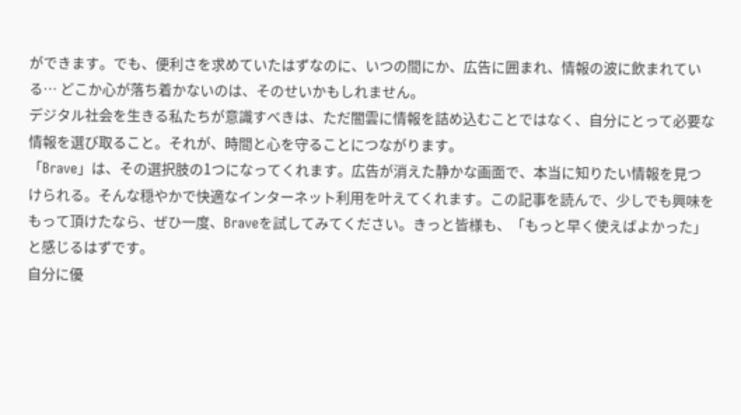ができます。でも、便利さを求めていたはずなのに、いつの間にか、広告に囲まれ、情報の波に飲まれている… どこか心が落ち着かないのは、そのせいかもしれません。
デジタル社会を生きる私たちが意識すべきは、ただ闇雲に情報を詰め込むことではなく、自分にとって必要な情報を選び取ること。それが、時間と心を守ることにつながります。
「Brave」は、その選択肢の1つになってくれます。広告が消えた静かな画面で、本当に知りたい情報を見つけられる。そんな穏やかで快適なインターネット利用を叶えてくれます。この記事を読んで、少しでも興味をもって頂けたなら、ぜひ一度、Braveを試してみてください。きっと皆様も、「もっと早く使えばよかった」と感じるはずです。
自分に優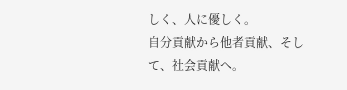しく、人に優しく。
自分貢献から他者貢献、そして、社会貢献へ。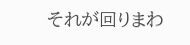それが回りまわ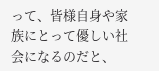って、皆様自身や家族にとって優しい社会になるのだと、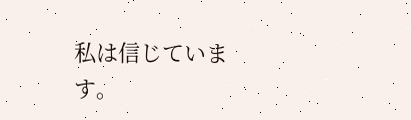私は信じています。